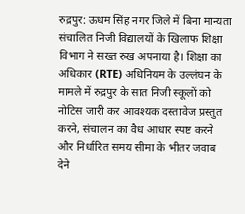रुद्रपुर: ऊधम सिंह नगर जिले में बिना मान्यता संचालित निजी विद्यालयों के खिलाफ शिक्षा विभाग ने सख्त रुख अपनाया है। शिक्षा का अधिकार (RTE) अधिनियम के उल्लंघन के मामले में रुद्रपुर के सात निजी स्कूलों को नोटिस जारी कर आवश्यक दस्तावेज प्रस्तुत करने, संचालन का वैध आधार स्पष्ट करने और निर्धारित समय सीमा के भीतर जवाब देने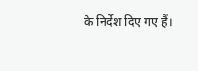के निर्देश दिए गए हैं।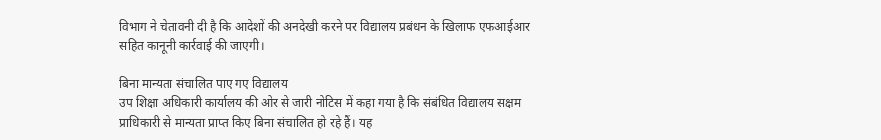विभाग ने चेतावनी दी है कि आदेशों की अनदेखी करने पर विद्यालय प्रबंधन के खिलाफ एफआईआर सहित कानूनी कार्रवाई की जाएगी।

बिना मान्यता संचालित पाए गए विद्यालय
उप शिक्षा अधिकारी कार्यालय की ओर से जारी नोटिस में कहा गया है कि संबंधित विद्यालय सक्षम प्राधिकारी से मान्यता प्राप्त किए बिना संचालित हो रहे हैं। यह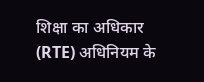शिक्षा का अधिकार (RTE) अधिनियम के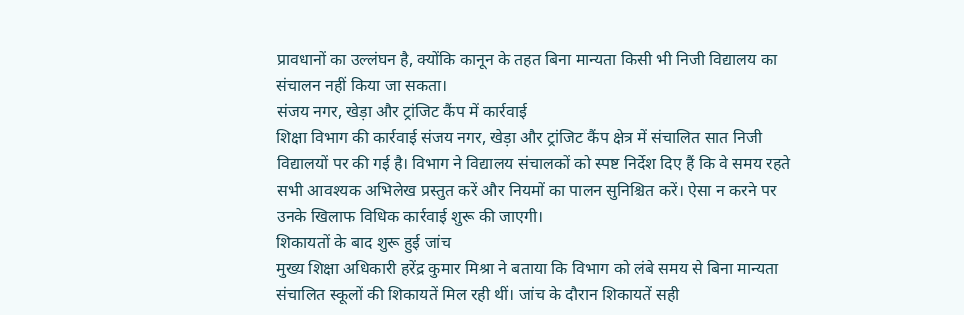प्रावधानों का उल्लंघन है, क्योंकि कानून के तहत बिना मान्यता किसी भी निजी विद्यालय का संचालन नहीं किया जा सकता।
संजय नगर, खेड़ा और ट्रांजिट कैंप में कार्रवाई
शिक्षा विभाग की कार्रवाई संजय नगर, खेड़ा और ट्रांजिट कैंप क्षेत्र में संचालित सात निजी विद्यालयों पर की गई है। विभाग ने विद्यालय संचालकों को स्पष्ट निर्देश दिए हैं कि वे समय रहते सभी आवश्यक अभिलेख प्रस्तुत करें और नियमों का पालन सुनिश्चित करें। ऐसा न करने पर उनके खिलाफ विधिक कार्रवाई शुरू की जाएगी।
शिकायतों के बाद शुरू हुई जांच
मुख्य शिक्षा अधिकारी हरेंद्र कुमार मिश्रा ने बताया कि विभाग को लंबे समय से बिना मान्यता संचालित स्कूलों की शिकायतें मिल रही थीं। जांच के दौरान शिकायतें सही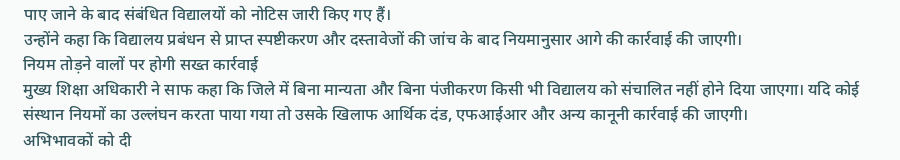पाए जाने के बाद संबंधित विद्यालयों को नोटिस जारी किए गए हैं।
उन्होंने कहा कि विद्यालय प्रबंधन से प्राप्त स्पष्टीकरण और दस्तावेजों की जांच के बाद नियमानुसार आगे की कार्रवाई की जाएगी।
नियम तोड़ने वालों पर होगी सख्त कार्रवाई
मुख्य शिक्षा अधिकारी ने साफ कहा कि जिले में बिना मान्यता और बिना पंजीकरण किसी भी विद्यालय को संचालित नहीं होने दिया जाएगा। यदि कोई संस्थान नियमों का उल्लंघन करता पाया गया तो उसके खिलाफ आर्थिक दंड, एफआईआर और अन्य कानूनी कार्रवाई की जाएगी।
अभिभावकों को दी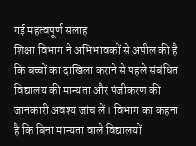गई महत्वपूर्ण सलाह
शिक्षा विभाग ने अभिभावकों से अपील की है कि बच्चों का दाखिला कराने से पहले संबंधित विद्यालय की मान्यता और पंजीकरण की जानकारी अवश्य जांच लें। विभाग का कहना है कि बिना मान्यता वाले विद्यालयों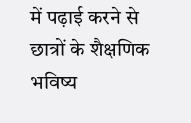में पढ़ाई करने से छात्रों के शैक्षणिक भविष्य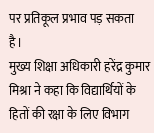पर प्रतिकूल प्रभाव पड़ सकता है।
मुख्य शिक्षा अधिकारी हरेंद्र कुमार मिश्रा ने कहा कि विद्यार्थियों के हितों की रक्षा के लिए विभाग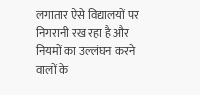लगातार ऐसे विद्यालयों पर निगरानी रख रहा है और नियमों का उल्लंघन करने वालों के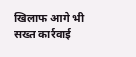खिलाफ आगे भी सख्त कार्रवाई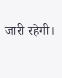जारी रहेगी।